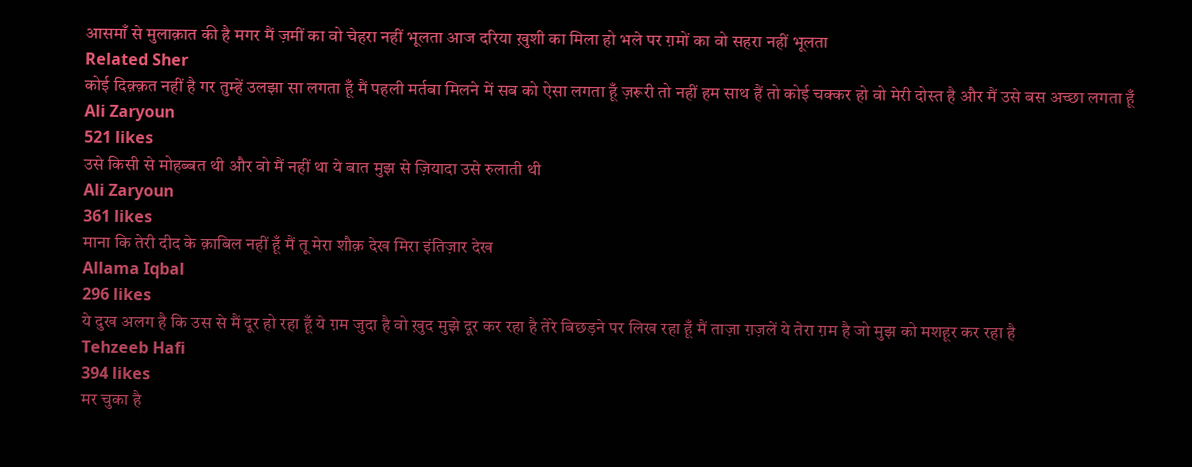आसमाँ से मुलाक़ात की है मगर मैं ज़मीं का वो चेहरा नहीं भूलता आज दरिया ख़ुशी का मिला हो भले पर ग़मों का वो सहरा नहीं भूलता
Related Sher
कोई दिक़्क़त नहीं है गर तुम्हें उलझा सा लगता हूँ मैं पहली मर्तबा मिलने में सब को ऐसा लगता हूँ ज़रूरी तो नहीं हम साथ हैं तो कोई चक्कर हो वो मेरी दोस्त है और मैं उसे बस अच्छा लगता हूँ
Ali Zaryoun
521 likes
उसे किसी से मोहब्बत थी और वो मैं नहीं था ये बात मुझ से ज़ियादा उसे रुलाती थी
Ali Zaryoun
361 likes
माना कि तेरी दीद के क़ाबिल नहीं हूँ मैं तू मेरा शौक़ देख मिरा इंतिज़ार देख
Allama Iqbal
296 likes
ये दुख अलग है कि उस से मैं दूर हो रहा हूँ ये ग़म जुदा है वो ख़ुद मुझे दूर कर रहा है तेरे बिछड़ने पर लिख रहा हूँ मैं ताज़ा ग़ज़लें ये तेरा ग़म है जो मुझ को मशहूर कर रहा है
Tehzeeb Hafi
394 likes
मर चुका है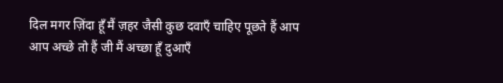दिल मगर ज़िंदा हूँ मैं ज़हर जैसी कुछ दवाएँ चाहिए पूछते हैं आप आप अच्छे तो हैं जी मैं अच्छा हूँ दुआएँ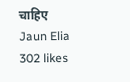चाहिए
Jaun Elia
302 likes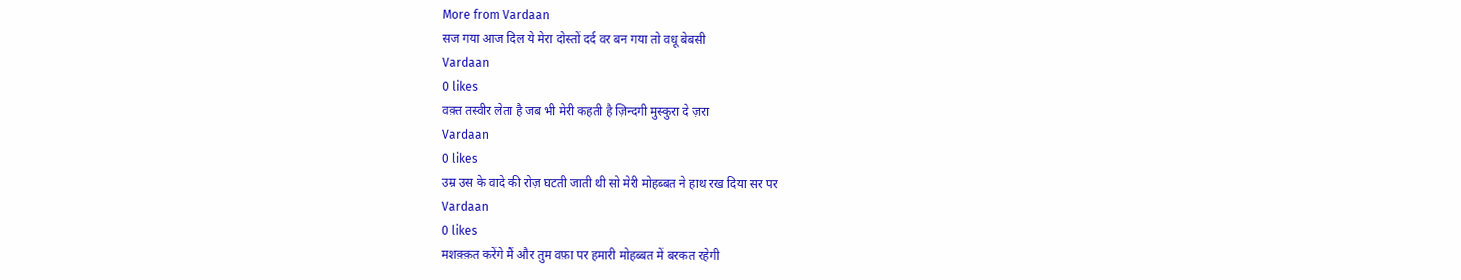More from Vardaan
सज गया आज दिल ये मेरा दोस्तों दर्द वर बन गया तो वधू बेबसी
Vardaan
0 likes
वक़्त तस्वीर लेता है जब भी मेरी कहती है ज़िन्दगी मुस्कुरा दे ज़रा
Vardaan
0 likes
उम्र उस के वादे की रोज़ घटती जाती थी सो मेरी मोहब्बत ने हाथ रख दिया सर पर
Vardaan
0 likes
मशक़्क़त करेंगे मैं और तुम वफ़ा पर हमारी मोहब्बत में बरकत रहेगी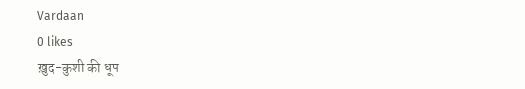Vardaan
0 likes
ख़ुद-कुशी की धूप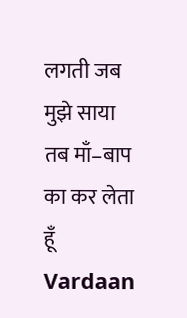लगती जब मुझे साया तब माँ–बाप का कर लेता हूँ
Vardaan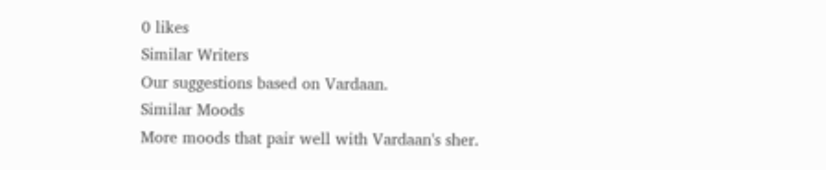0 likes
Similar Writers
Our suggestions based on Vardaan.
Similar Moods
More moods that pair well with Vardaan's sher.